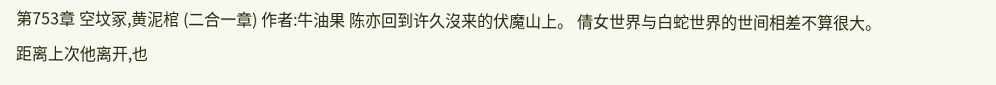第753章 空坟冢,黄泥棺 (二合一章) 作者:牛油果 陈亦回到许久沒来的伏魔山上。 倩女世界与白蛇世界的世间相差不算很大。 距离上次他离开,也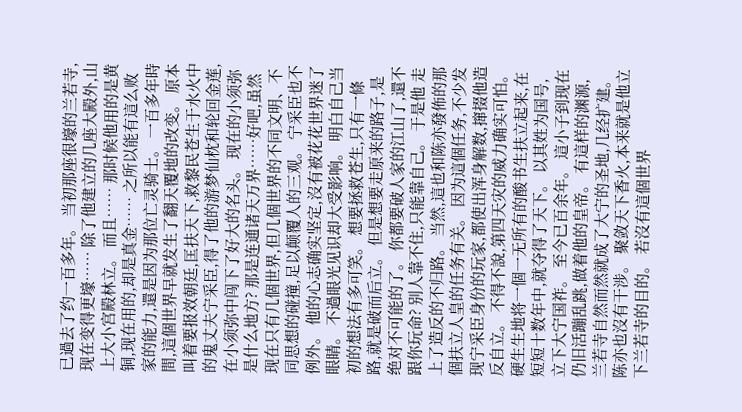已過去了约一百多年。 当初那座很壕的兰若寺,现在变得更壕…… 除了他建立的几座大殿外,山上大小宫殿林立。 而且…… 那时候他用的是黄铜,现在用的,却是真金…… 之所以能有這么败家的能力,還是因为那位亡灵骑士。 一百多年時間,這個世界早就发生了翻天覆地的改变。 原本叫着要报效朝廷,匡扶天下,救黎民苍生于水火中的鬼丈夫宁采臣,得了他的游梦仙枕和轮回金莲,在小须弥中闯下了好大的名头。 现在的小须弥是什么地方? 那是连通诸天万界……好吧,虽然现在只有几個世界,但几個世界的不同文明、不同思想的碰撞,足以颠覆人的三观。 宁采臣也不例外。 他的心志确实坚定,沒有被花花世界迷了眼睛。 不過眼光见识却大受影响。 明白自己当初的想法有多可笑。 想要拯救苍生,只有一條路,就是破而后立。 但是想要走原来的路子,是绝对不可能的了。 你都要破人家的江山了,還不跟你玩命? 别人靠不住,只能靠自己。 于是他 走上了造反的不归路。 当然,這也和陈亦發佈的那個扶立人皇的任务有关。 因为這個任务,不少发现宁采臣身份的玩家,都使出浑身解数,撺掇他造反自立。 不得不說,第四天灾的威力确实可怕。 硬生生地将一個一无所有的酸书生扶立起来,在短短十数年中,就夺得了天下。 以其姓为国号,立下大宁国祚。 至今已百余年。 這小子到现在仍旧活蹦乱跳,做着他的皇帝。 有這样的渊源,兰若寺自然而然就成了大宁的圣地,几经扩建。 陈亦也沒有干涉。 聚敛天下香火,本来就是他立下兰若寺的目的。 若沒有這個世界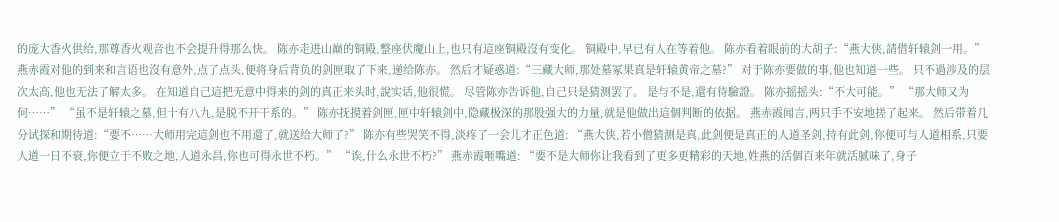的庞大香火供给,那尊香火观音也不会提升得那么快。 陈亦走进山巅的铜殿,整座伏魔山上,也只有這座铜殿沒有变化。 铜殿中,早已有人在等着他。 陈亦看着眼前的大胡子:“燕大侠,請借轩辕剑一用。” 燕赤霞对他的到来和言语也沒有意外,点了点头,便将身后背负的剑匣取了下来,递给陈亦。 然后才疑惑道:“三藏大师,那处墓冢果真是轩辕黄帝之墓?” 对于陈亦要做的事,他也知道一些。 只不過涉及的层次太高,他也无法了解太多。 在知道自己這把无意中得来的剑的真正来头时,說实话,他很慌。 尽管陈亦告诉他,自己只是猜测罢了。 是与不是,還有待驗證。 陈亦摇摇头:“不大可能。” “那大师又为何……” “虽不是轩辕之墓,但十有八九,是脱不开干系的。” 陈亦抚摸着剑匣,匣中轩辕剑中,隐藏极深的那股强大的力量,就是他做出這個判断的依据。 燕赤霞闻言,两只手不安地搓了起来。 然后带着几分试探和期待道:“要不……大师用完這剑也不用還了,就送给大师了?” 陈亦有些哭笑不得,淡疼了一会儿才正色道: “燕大侠,若小僧猜测是真,此剑便是真正的人道圣剑,持有此剑,你便可与人道相系,只要人道一日不衰,你便立于不败之地,人道永昌,你也可得永世不朽。” “诶,什么永世不朽?” 燕赤霞咂嘴道: “要不是大师你让我看到了更多更精彩的天地,姓燕的活個百来年就活腻味了,身子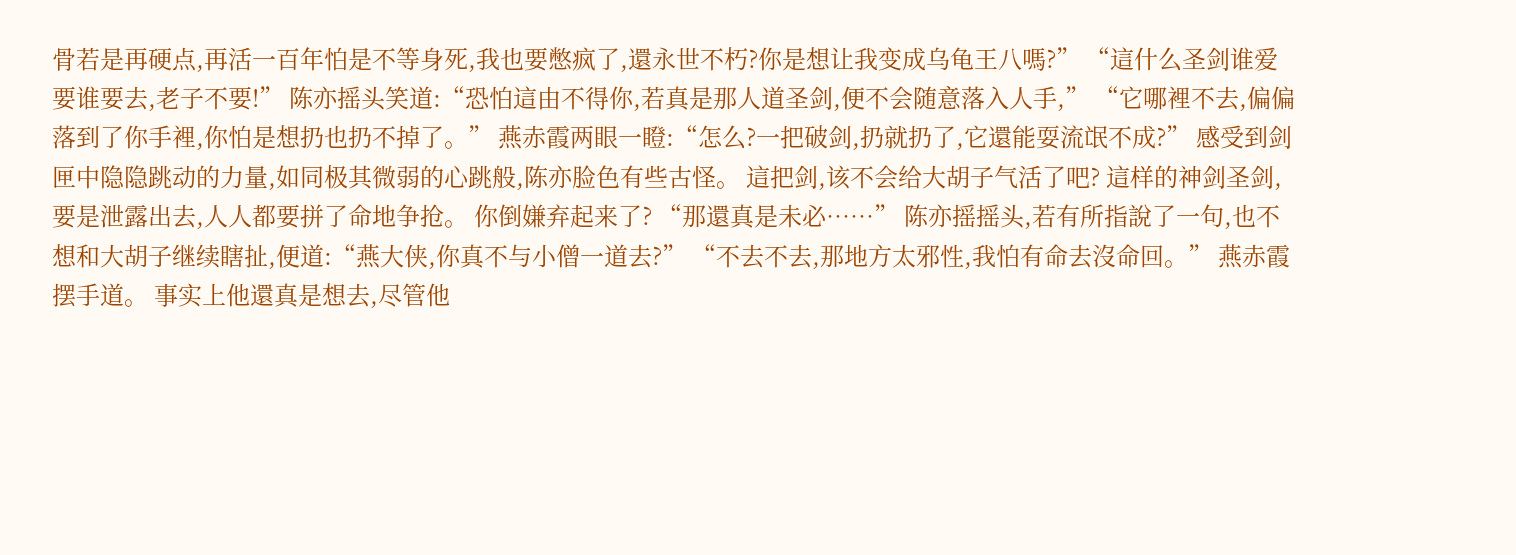骨若是再硬点,再活一百年怕是不等身死,我也要憋疯了,還永世不朽?你是想让我变成乌龟王八嗎?” “這什么圣剑谁爱要谁要去,老子不要!” 陈亦摇头笑道:“恐怕這由不得你,若真是那人道圣剑,便不会随意落入人手,” “它哪裡不去,偏偏落到了你手裡,你怕是想扔也扔不掉了。” 燕赤霞两眼一瞪:“怎么?一把破剑,扔就扔了,它還能耍流氓不成?” 感受到剑匣中隐隐跳动的力量,如同极其微弱的心跳般,陈亦脸色有些古怪。 這把剑,该不会给大胡子气活了吧? 這样的神剑圣剑,要是泄露出去,人人都要拼了命地争抢。 你倒嫌弃起来了? “那還真是未必……” 陈亦摇摇头,若有所指說了一句,也不想和大胡子继续瞎扯,便道:“燕大侠,你真不与小僧一道去?” “不去不去,那地方太邪性,我怕有命去沒命回。” 燕赤霞摆手道。 事实上他還真是想去,尽管他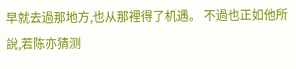早就去過那地方,也从那裡得了机遇。 不過也正如他所說,若陈亦猜测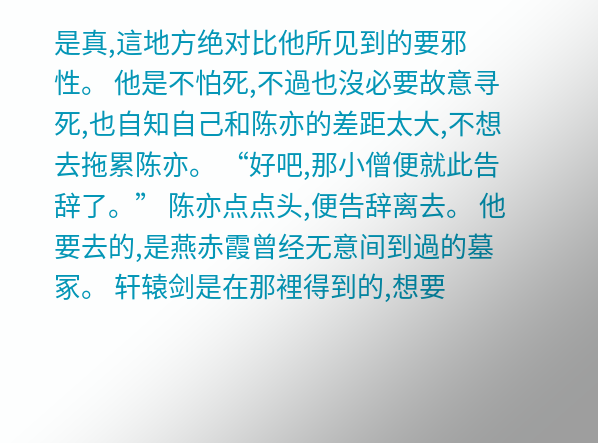是真,這地方绝对比他所见到的要邪性。 他是不怕死,不過也沒必要故意寻死,也自知自己和陈亦的差距太大,不想去拖累陈亦。 “好吧,那小僧便就此告辞了。” 陈亦点点头,便告辞离去。 他要去的,是燕赤霞曾经无意间到過的墓冢。 轩辕剑是在那裡得到的,想要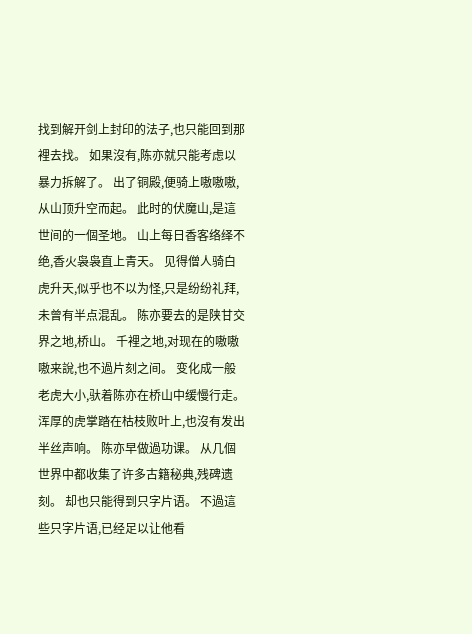找到解开剑上封印的法子,也只能回到那裡去找。 如果沒有,陈亦就只能考虑以暴力拆解了。 出了铜殿,便骑上嗷嗷嗷,从山顶升空而起。 此时的伏魔山,是這世间的一個圣地。 山上每日香客络绎不绝,香火袅袅直上青天。 见得僧人骑白虎升天,似乎也不以为怪,只是纷纷礼拜,未曾有半点混乱。 陈亦要去的是陕甘交界之地,桥山。 千裡之地,对现在的嗷嗷嗷来說,也不過片刻之间。 变化成一般老虎大小,驮着陈亦在桥山中缓慢行走。 浑厚的虎掌踏在枯枝败叶上,也沒有发出半丝声响。 陈亦早做過功课。 从几個世界中都收集了许多古籍秘典,残碑遗刻。 却也只能得到只字片语。 不過這些只字片语,已经足以让他看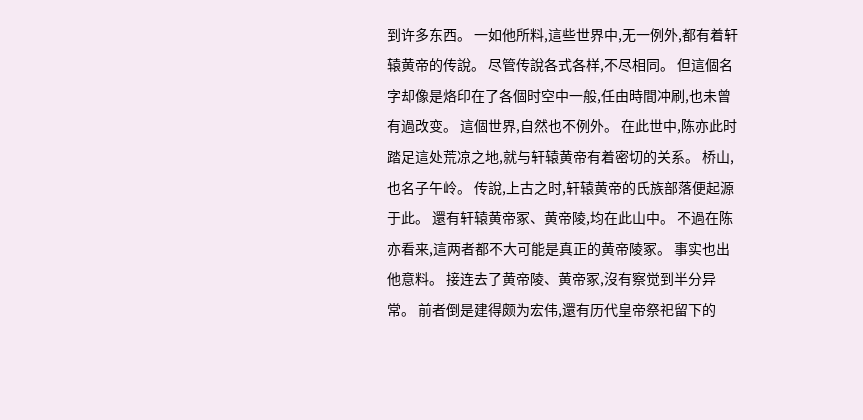到许多东西。 一如他所料,這些世界中,无一例外,都有着轩辕黄帝的传說。 尽管传說各式各样,不尽相同。 但這個名字却像是烙印在了各個时空中一般,任由時間冲刷,也未曾有過改变。 這個世界,自然也不例外。 在此世中,陈亦此时踏足這处荒凉之地,就与轩辕黄帝有着密切的关系。 桥山,也名子午岭。 传說,上古之时,轩辕黄帝的氏族部落便起源于此。 還有轩辕黄帝冢、黄帝陵,均在此山中。 不過在陈亦看来,這两者都不大可能是真正的黄帝陵冢。 事实也出他意料。 接连去了黄帝陵、黄帝冢,沒有察觉到半分异常。 前者倒是建得颇为宏伟,還有历代皇帝祭祀留下的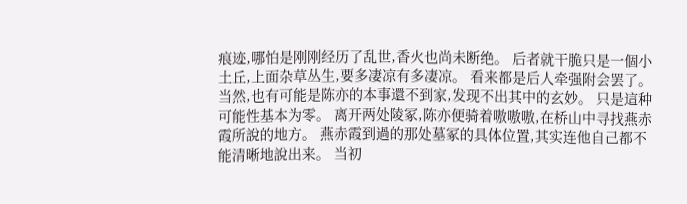痕迹,哪怕是刚刚经历了乱世,香火也尚未断绝。 后者就干脆只是一個小土丘,上面杂草丛生,要多凄凉有多凄凉。 看来都是后人牵强附会罢了。 当然,也有可能是陈亦的本事還不到家,发现不出其中的玄妙。 只是這种可能性基本为零。 离开两处陵冢,陈亦便骑着嗷嗷嗷,在桥山中寻找燕赤霞所說的地方。 燕赤霞到過的那处墓冢的具体位置,其实连他自己都不能清晰地說出来。 当初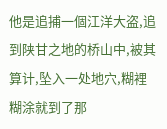他是追捕一個江洋大盗,追到陕甘之地的桥山中,被其算计,坠入一处地穴,糊裡糊涂就到了那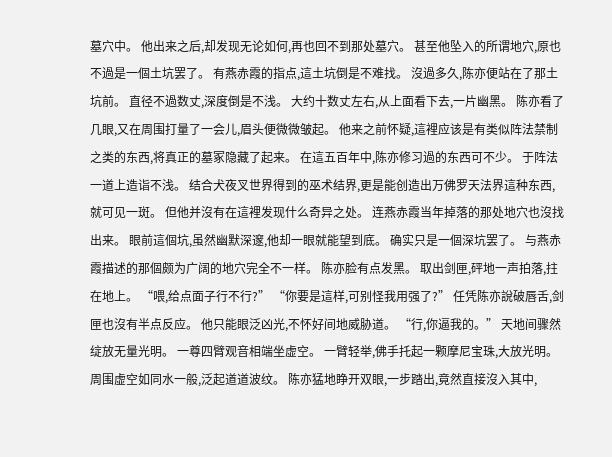墓穴中。 他出来之后,却发现无论如何,再也回不到那处墓穴。 甚至他坠入的所谓地穴,原也不過是一個土坑罢了。 有燕赤霞的指点,這土坑倒是不难找。 沒過多久,陈亦便站在了那土坑前。 直径不過数丈,深度倒是不浅。 大约十数丈左右,从上面看下去,一片幽黑。 陈亦看了几眼,又在周围打量了一会儿,眉头便微微皱起。 他来之前怀疑,這裡应该是有类似阵法禁制之类的东西,将真正的墓冢隐藏了起来。 在這五百年中,陈亦修习過的东西可不少。 于阵法一道上造诣不浅。 结合犬夜叉世界得到的巫术结界,更是能创造出万佛罗天法界這种东西,就可见一斑。 但他并沒有在這裡发现什么奇异之处。 连燕赤霞当年掉落的那处地穴也沒找出来。 眼前這個坑,虽然幽默深邃,他却一眼就能望到底。 确实只是一個深坑罢了。 与燕赤霞描述的那個颇为广阔的地穴完全不一样。 陈亦脸有点发黑。 取出剑匣,砰地一声拍落,拄在地上。 “喂,给点面子行不行?” “你要是這样,可别怪我用强了?” 任凭陈亦說破唇舌,剑匣也沒有半点反应。 他只能眼泛凶光,不怀好间地威胁道。 “行,你逼我的。” 天地间骤然绽放无量光明。 一尊四臂观音相端坐虚空。 一臂轻举,佛手托起一颗摩尼宝珠,大放光明。 周围虚空如同水一般,泛起道道波纹。 陈亦猛地睁开双眼,一步踏出,竟然直接沒入其中,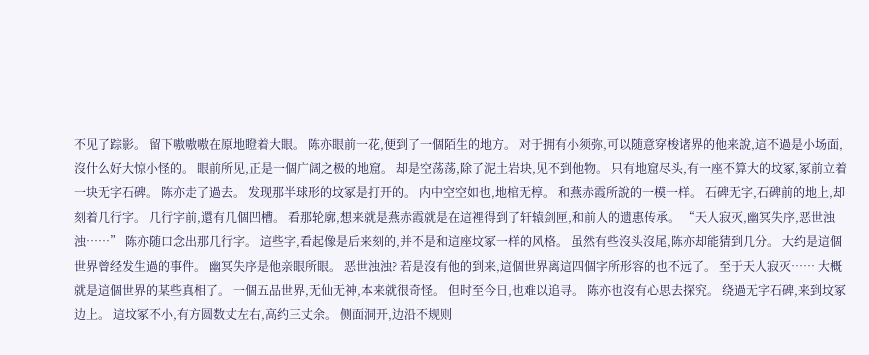不见了踪影。 留下嗷嗷嗷在原地瞪着大眼。 陈亦眼前一花,便到了一個陌生的地方。 对于拥有小须弥,可以随意穿梭诸界的他来說,這不過是小场面,沒什么好大惊小怪的。 眼前所见,正是一個广阔之极的地窟。 却是空荡荡,除了泥土岩块,见不到他物。 只有地窟尽头,有一座不算大的坟冢,冢前立着一块无字石碑。 陈亦走了過去。 发现那半球形的坟冢是打开的。 内中空空如也,地棺无椁。 和燕赤霞所說的一模一样。 石碑无字,石碑前的地上,却刻着几行字。 几行字前,還有几個凹槽。 看那轮廓,想来就是燕赤霞就是在這裡得到了轩辕剑匣,和前人的遗惠传承。 “天人寂灭,幽冥失序,恶世浊浊……” 陈亦随口念出那几行字。 這些字,看起像是后来刻的,并不是和這座坟冢一样的风格。 虽然有些沒头沒尾,陈亦却能猜到几分。 大约是這個世界曾经发生過的事件。 幽冥失序是他亲眼所眼。 恶世浊浊? 若是沒有他的到来,這個世界离這四個字所形容的也不远了。 至于天人寂灭…… 大概就是這個世界的某些真相了。 一個五品世界,无仙无神,本来就很奇怪。 但时至今日,也难以追寻。 陈亦也沒有心思去探究。 绕過无字石碑,来到坟冢边上。 這坟冢不小,有方圆数丈左右,高约三丈余。 侧面洞开,边沿不规则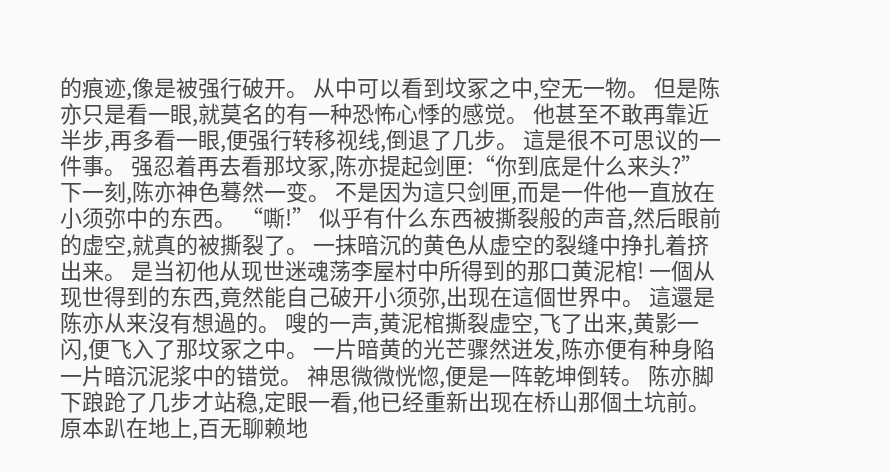的痕迹,像是被强行破开。 从中可以看到坟冢之中,空无一物。 但是陈亦只是看一眼,就莫名的有一种恐怖心悸的感觉。 他甚至不敢再靠近半步,再多看一眼,便强行转移视线,倒退了几步。 這是很不可思议的一件事。 强忍着再去看那坟冢,陈亦提起剑匣:“你到底是什么来头?” 下一刻,陈亦神色蓦然一变。 不是因为這只剑匣,而是一件他一直放在小须弥中的东西。 “嘶!” 似乎有什么东西被撕裂般的声音,然后眼前的虚空,就真的被撕裂了。 一抹暗沉的黄色从虚空的裂缝中挣扎着挤出来。 是当初他从现世迷魂荡李屋村中所得到的那口黄泥棺! 一個从现世得到的东西,竟然能自己破开小须弥,出现在這個世界中。 這還是陈亦从来沒有想過的。 嗖的一声,黄泥棺撕裂虚空,飞了出来,黄影一闪,便飞入了那坟冢之中。 一片暗黄的光芒骤然迸发,陈亦便有种身陷一片暗沉泥浆中的错觉。 神思微微恍惚,便是一阵乾坤倒转。 陈亦脚下踉跄了几步才站稳,定眼一看,他已经重新出现在桥山那個土坑前。 原本趴在地上,百无聊赖地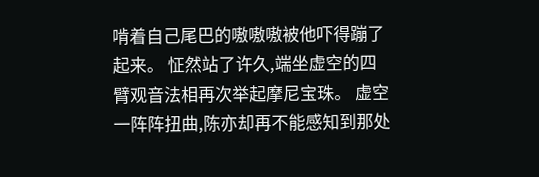啃着自己尾巴的嗷嗷嗷被他吓得蹦了起来。 怔然站了许久,端坐虚空的四臂观音法相再次举起摩尼宝珠。 虚空一阵阵扭曲,陈亦却再不能感知到那处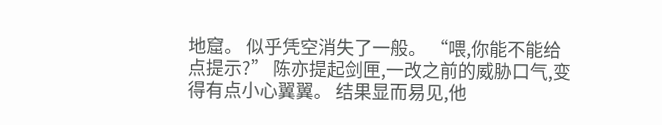地窟。 似乎凭空消失了一般。 “喂,你能不能给点提示?” 陈亦提起剑匣,一改之前的威胁口气,变得有点小心翼翼。 结果显而易见,他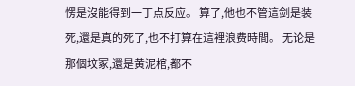愣是沒能得到一丁点反应。 算了,他也不管這剑是装死,還是真的死了,也不打算在這裡浪费時間。 无论是那個坟冢,還是黄泥棺,都不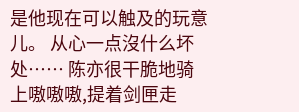是他现在可以触及的玩意儿。 从心一点沒什么坏处…… 陈亦很干脆地骑上嗷嗷嗷,提着剑匣走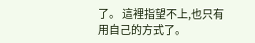了。 這裡指望不上,也只有用自己的方式了。